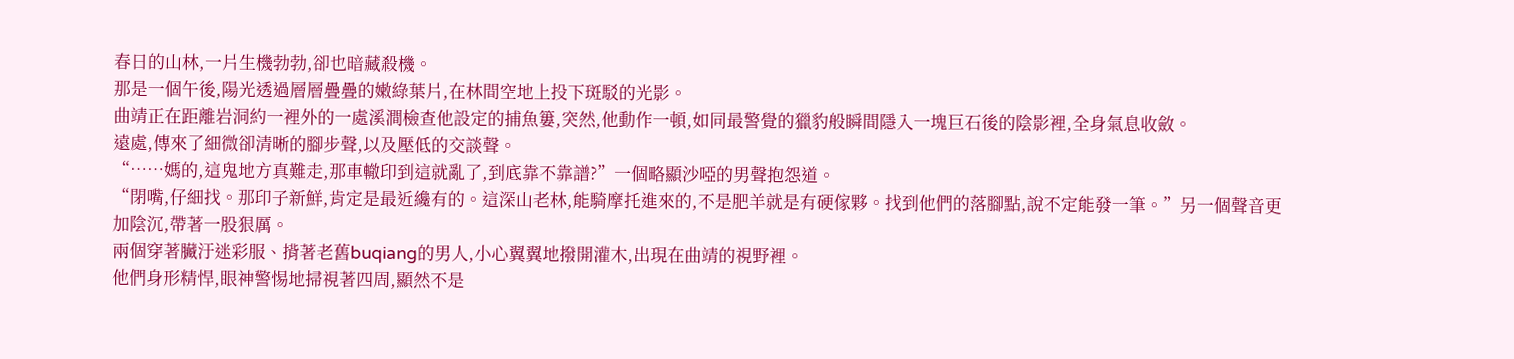春日的山林,一片生機勃勃,卻也暗藏殺機。
那是一個午後,陽光透過層層疊疊的嫩綠葉片,在林間空地上投下斑駁的光影。
曲靖正在距離岩洞約一裡外的一處溪澗檢查他設定的捕魚簍,突然,他動作一頓,如同最警覺的獵豹般瞬間隱入一塊巨石後的陰影裡,全身氣息收斂。
遠處,傳來了細微卻清晰的腳步聲,以及壓低的交談聲。
“……媽的,這鬼地方真難走,那車轍印到這就亂了,到底靠不靠譜?”一個略顯沙啞的男聲抱怨道。
“閉嘴,仔細找。那印子新鮮,肯定是最近纔有的。這深山老林,能騎摩托進來的,不是肥羊就是有硬傢夥。找到他們的落腳點,說不定能發一筆。”另一個聲音更加陰沉,帶著一股狠厲。
兩個穿著臟汙迷彩服、揹著老舊buqiang的男人,小心翼翼地撥開灌木,出現在曲靖的視野裡。
他們身形精悍,眼神警惕地掃視著四周,顯然不是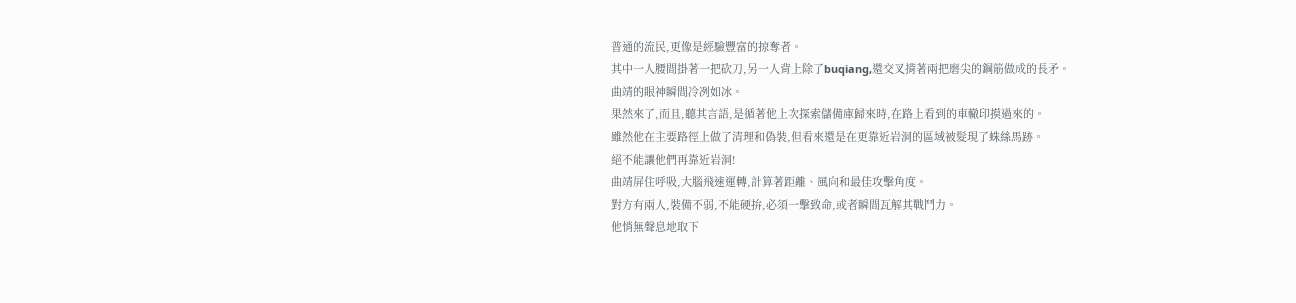普通的流民,更像是經驗豐富的掠奪者。
其中一人腰間掛著一把砍刀,另一人背上除了buqiang,還交叉揹著兩把磨尖的鋼筋做成的長矛。
曲靖的眼神瞬間冷冽如冰。
果然來了,而且,聽其言語,是循著他上次探索儲備庫歸來時,在路上看到的車轍印摸過來的。
雖然他在主要路徑上做了清理和偽裝,但看來還是在更靠近岩洞的區域被髮現了蛛絲馬跡。
絕不能讓他們再靠近岩洞!
曲靖屏住呼吸,大腦飛速運轉,計算著距離、風向和最佳攻擊角度。
對方有兩人,裝備不弱,不能硬拚,必須一擊致命,或者瞬間瓦解其戰鬥力。
他悄無聲息地取下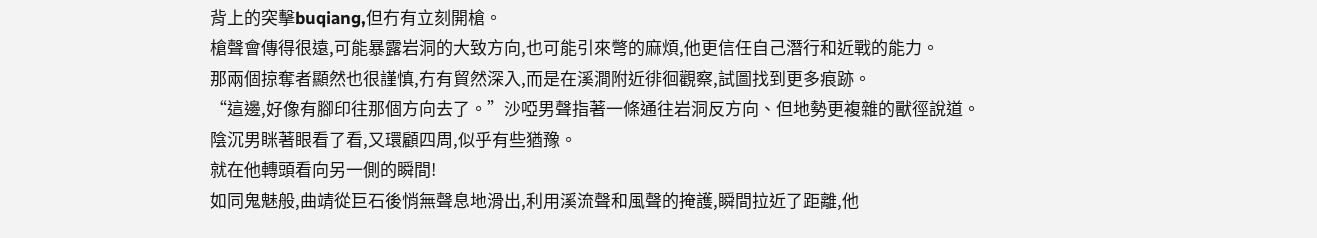背上的突擊buqiang,但冇有立刻開槍。
槍聲會傳得很遠,可能暴露岩洞的大致方向,也可能引來彆的麻煩,他更信任自己潛行和近戰的能力。
那兩個掠奪者顯然也很謹慎,冇有貿然深入,而是在溪澗附近徘徊觀察,試圖找到更多痕跡。
“這邊,好像有腳印往那個方向去了。”沙啞男聲指著一條通往岩洞反方向、但地勢更複雜的獸徑說道。
陰沉男眯著眼看了看,又環顧四周,似乎有些猶豫。
就在他轉頭看向另一側的瞬間!
如同鬼魅般,曲靖從巨石後悄無聲息地滑出,利用溪流聲和風聲的掩護,瞬間拉近了距離,他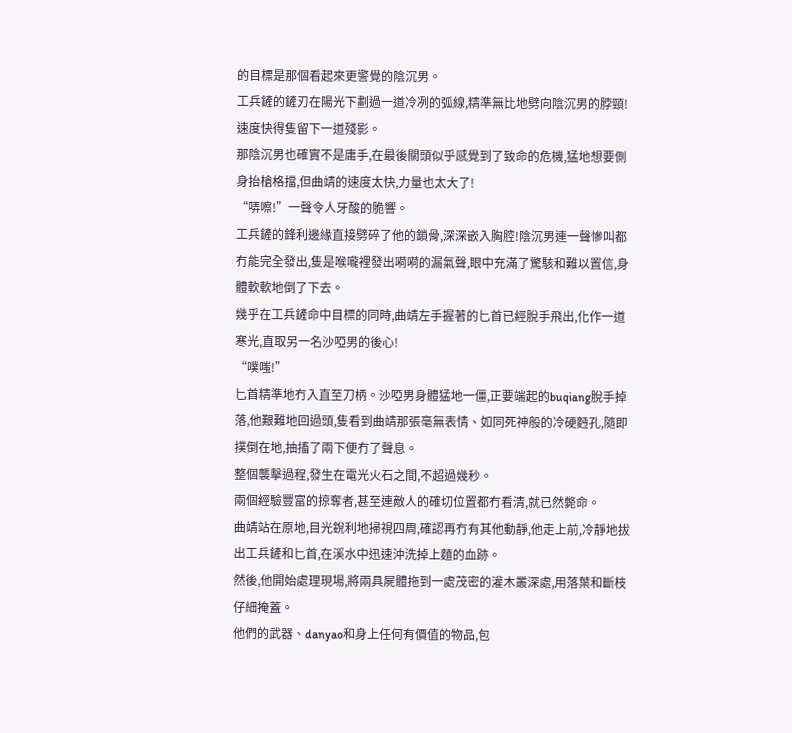的目標是那個看起來更警覺的陰沉男。
工兵鏟的鏟刃在陽光下劃過一道冷冽的弧線,精準無比地劈向陰沉男的脖頸!速度快得隻留下一道殘影。
那陰沉男也確實不是庸手,在最後關頭似乎感覺到了致命的危機,猛地想要側身抬槍格擋,但曲靖的速度太快,力量也太大了!
“哢嚓!”一聲令人牙酸的脆響。
工兵鏟的鋒利邊緣直接劈碎了他的鎖骨,深深嵌入胸腔!陰沉男連一聲慘叫都冇能完全發出,隻是喉嚨裡發出嗬嗬的漏氣聲,眼中充滿了驚駭和難以置信,身體軟軟地倒了下去。
幾乎在工兵鏟命中目標的同時,曲靖左手握著的匕首已經脫手飛出,化作一道寒光,直取另一名沙啞男的後心!
“噗嗤!”
匕首精準地冇入直至刀柄。沙啞男身體猛地一僵,正要端起的buqiang脫手掉落,他艱難地回過頭,隻看到曲靖那張毫無表情、如同死神般的冷硬麪孔,隨即撲倒在地,抽搐了兩下便冇了聲息。
整個襲擊過程,發生在電光火石之間,不超過幾秒。
兩個經驗豐富的掠奪者,甚至連敵人的確切位置都冇看清,就已然斃命。
曲靖站在原地,目光銳利地掃視四周,確認再冇有其他動靜,他走上前,冷靜地拔出工兵鏟和匕首,在溪水中迅速沖洗掉上麵的血跡。
然後,他開始處理現場,將兩具屍體拖到一處茂密的灌木叢深處,用落葉和斷枝仔細掩蓋。
他們的武器、danyao和身上任何有價值的物品,包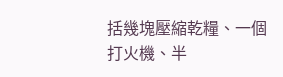括幾塊壓縮乾糧、一個打火機、半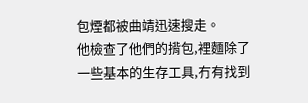包煙都被曲靖迅速搜走。
他檢查了他們的揹包,裡麵除了一些基本的生存工具,冇有找到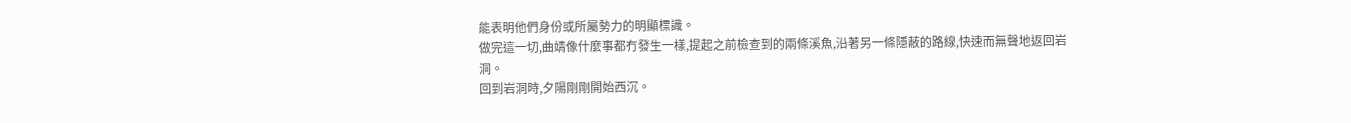能表明他們身份或所屬勢力的明顯標識。
做完這一切,曲靖像什麼事都冇發生一樣,提起之前檢查到的兩條溪魚,沿著另一條隱蔽的路線,快速而無聲地返回岩洞。
回到岩洞時,夕陽剛剛開始西沉。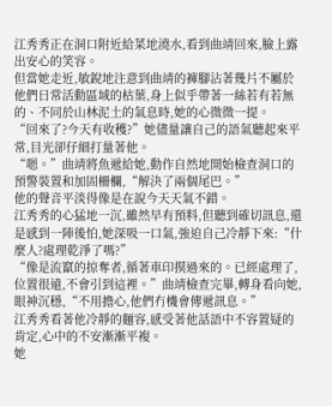江秀秀正在洞口附近給菜地澆水,看到曲靖回來,臉上露出安心的笑容。
但當她走近,敏銳地注意到曲靖的褲腳沾著幾片不屬於他們日常活動區域的枯葉,身上似乎帶著一絲若有若無的、不同於山林泥土的氣息時,她的心微微一提。
“回來了?今天有收穫?”她儘量讓自己的語氣聽起來平常,目光卻仔細打量著他。
“嗯。”曲靖將魚遞給她,動作自然地開始檢查洞口的預警裝置和加固柵欄,“解決了兩個尾巴。”
他的聲音平淡得像是在說今天天氣不錯。
江秀秀的心猛地一沉,雖然早有預料,但聽到確切訊息,還是感到一陣後怕,她深吸一口氣,強迫自己冷靜下來:“什麼人?處理乾淨了嗎?”
“像是流竄的掠奪者,循著車印摸過來的。已經處理了,位置很遠,不會引到這裡。”曲靖檢查完畢,轉身看向她,眼神沉穩,“不用擔心,他們冇機會傳遞訊息。”
江秀秀看著他冷靜的麵容,感受著他話語中不容置疑的肯定,心中的不安漸漸平複。
她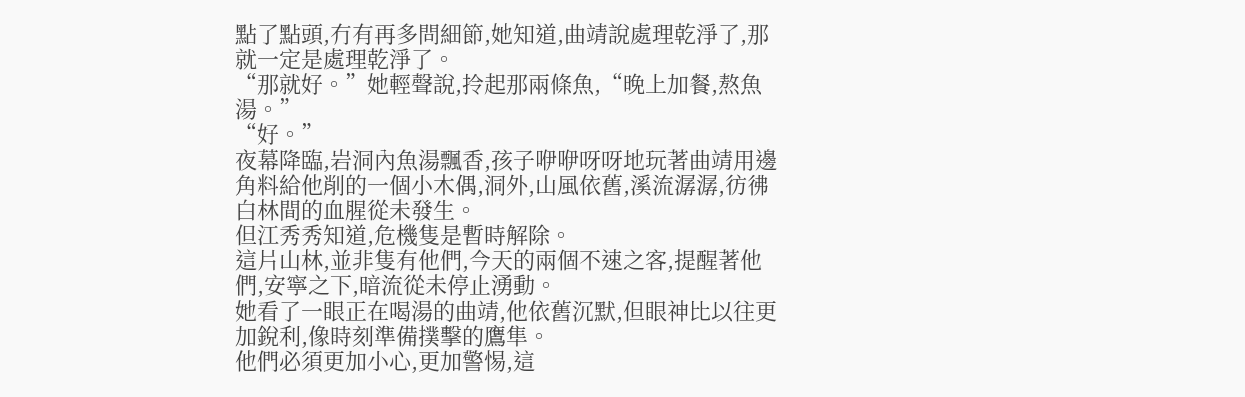點了點頭,冇有再多問細節,她知道,曲靖說處理乾淨了,那就一定是處理乾淨了。
“那就好。”她輕聲說,拎起那兩條魚,“晚上加餐,熬魚湯。”
“好。”
夜幕降臨,岩洞內魚湯飄香,孩子咿咿呀呀地玩著曲靖用邊角料給他削的一個小木偶,洞外,山風依舊,溪流潺潺,彷彿白林間的血腥從未發生。
但江秀秀知道,危機隻是暫時解除。
這片山林,並非隻有他們,今天的兩個不速之客,提醒著他們,安寧之下,暗流從未停止湧動。
她看了一眼正在喝湯的曲靖,他依舊沉默,但眼神比以往更加銳利,像時刻準備撲擊的鷹隼。
他們必須更加小心,更加警惕,這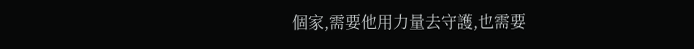個家,需要他用力量去守護,也需要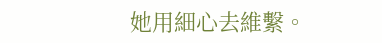她用細心去維繫。